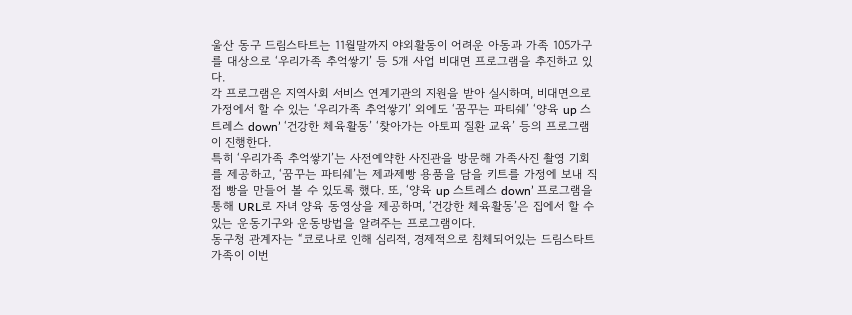울산 동구 드림스타트는 11월말까지 야외활동이 어려운 아동과 가족 105가구를 대상으로 ‘우리가족 추억쌓기’ 등 5개 사업 비대면 프로그램을 추진하고 있다.
각 프로그램은 지역사회 서비스 연계기관의 지원을 받아 실시하며, 비대면으로 가정에서 할 수 있는 ‘우리가족 추억쌓기’ 외에도 ‘꿈꾸는 파티쉐’ ‘양육 up 스트레스 down’ ‘건강한 체육활동’ ‘찾아가는 아토피 질환 교육’ 등의 프로그램이 진행한다.
특히 ‘우리가족 추억쌓기’는 사전예약한 사진관을 방문해 가족사진 촬영 기회를 제공하고, ‘꿈꾸는 파티쉐’는 제과제빵 용품을 담을 키트를 가정에 보내 직접 빵을 만들어 볼 수 있도록 했다. 또, ‘양육 up 스트레스 down’ 프로그램을 통해 URL로 자녀 양육 동영상을 제공하며, ‘건강한 체육활동’은 집에서 할 수 있는 운동기구와 운동방법을 알려주는 프로그램이다.
동구청 관계자는 “코로나로 인해 심리적, 경제적으로 침체되어있는 드림스타트 가족이 이번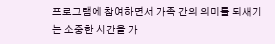프로그램에 참여하면서 가족 간의 의미를 되새기는 소중한 시간을 가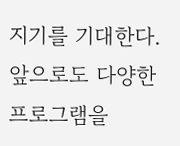지기를 기대한다. 앞으로도 다양한 프로그램을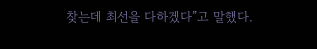찾는데 최선을 다하겠다”고 말했다.